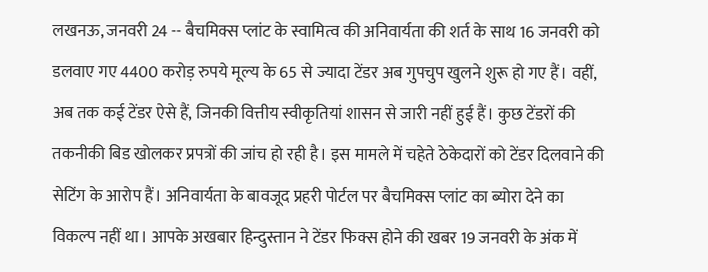लखनऊ, जनवरी 24 -- बैचमिक्स प्लांट के स्वामित्व की अनिवार्यता की शर्त के साथ 16 जनवरी को डलवाए गए 4400 करोड़ रुपये मूल्य के 65 से ज्यादा टेंडर अब गुपचुप खुलने शुरू हो गए हैं। वहीं, अब तक कई टेंडर ऐसे हैं, जिनकी वित्तीय स्वीकृतियां शासन से जारी नहीं हुई हैं। कुछ टेंडरों की तकनीकी बिड खोलकर प्रपत्रों की जांच हो रही है। इस मामले में चहेते ठेकेदारों को टेंडर दिलवाने की सेटिंग के आरोप हैं। अनिवार्यता के बावजूद प्रहरी पोर्टल पर बैचमिक्स प्लांट का ब्योरा देने का विकल्प नहीं था। आपके अखबार हिन्दुस्तान ने टेंडर फिक्स होने की खबर 19 जनवरी के अंक में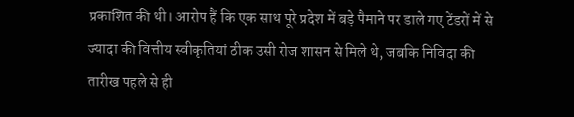प्रकाशित की थी। आरोप हैं कि एक साथ पूरे प्रदेश में बड़े पैमाने पर डाले गए टेंडरों में से ज्यादा की वित्तीय स्वीकृतियां ठीक उसी रोज शासन से मिले थे, जबकि निविदा की तारीख पहले से ही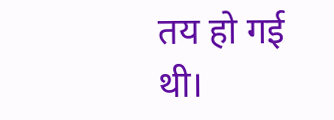तय हो गई थी।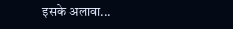इसके अलावा...